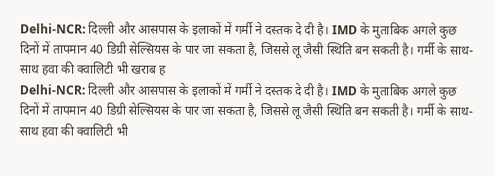Delhi-NCR: दिल्ली और आसपास के इलाकों में गर्मी ने दस्तक दे दी है। IMD के मुताबिक अगले कुछ दिनों में तापमान 40 डिग्री सेल्सियस के पार जा सकता है, जिससे लू जैसी स्थिति बन सकती है। गर्मी के साथ-साथ हवा की क्वालिटी भी खराब ह
Delhi-NCR: दिल्ली और आसपास के इलाकों में गर्मी ने दस्तक दे दी है। IMD के मुताबिक अगले कुछ दिनों में तापमान 40 डिग्री सेल्सियस के पार जा सकता है, जिससे लू जैसी स्थिति बन सकती है। गर्मी के साथ-साथ हवा की क्वालिटी भी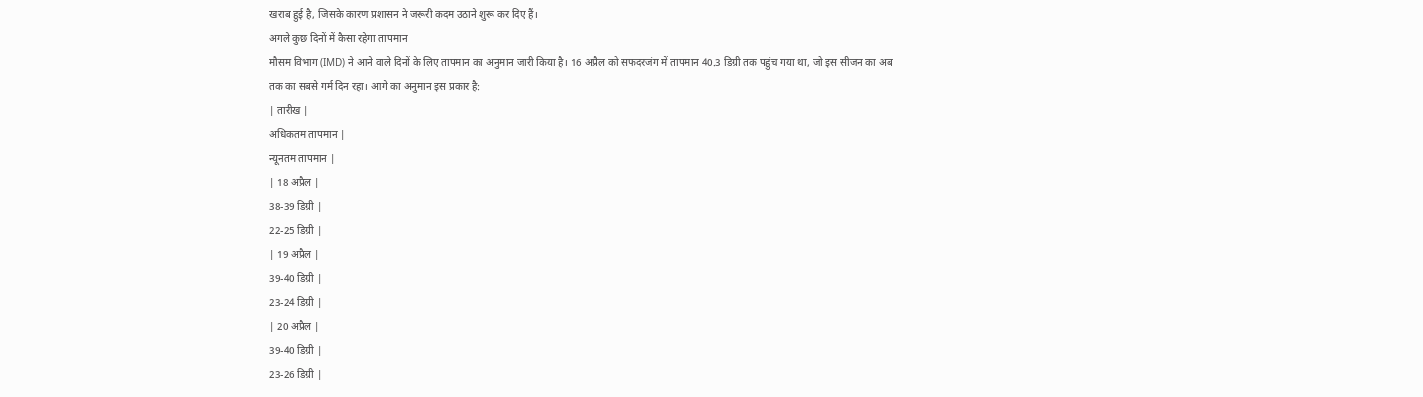खराब हुई है, जिसके कारण प्रशासन ने जरूरी कदम उठाने शुरू कर दिए हैं।
अगले कुछ दिनों में कैसा रहेगा तापमान
मौसम विभाग (IMD) ने आने वाले दिनों के लिए तापमान का अनुमान जारी किया है। 16 अप्रैल को सफदरजंग में तापमान 40.3 डिग्री तक पहुंच गया था, जो इस सीजन का अब तक का सबसे गर्म दिन रहा। आगे का अनुमान इस प्रकार है:
| तारीख |
अधिकतम तापमान |
न्यूनतम तापमान |
| 18 अप्रैल |
38-39 डिग्री |
22-25 डिग्री |
| 19 अप्रैल |
39-40 डिग्री |
23-24 डिग्री |
| 20 अप्रैल |
39-40 डिग्री |
23-26 डिग्री |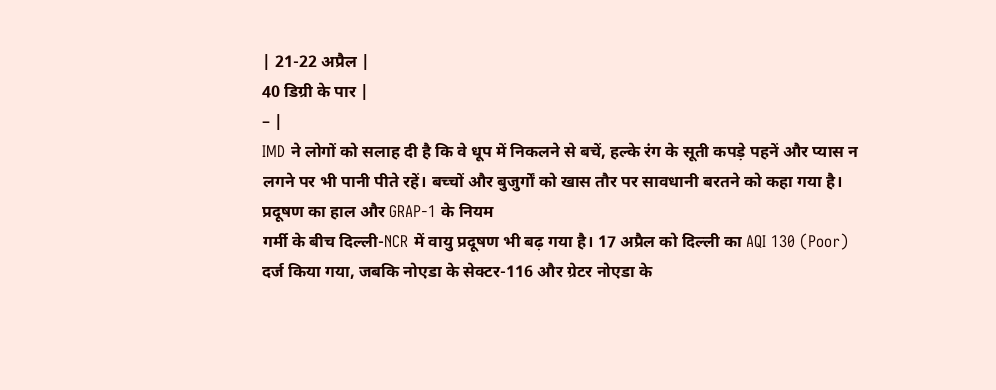| 21-22 अप्रैल |
40 डिग्री के पार |
– |
IMD ने लोगों को सलाह दी है कि वे धूप में निकलने से बचें, हल्के रंग के सूती कपड़े पहनें और प्यास न लगने पर भी पानी पीते रहें। बच्चों और बुजुर्गों को खास तौर पर सावधानी बरतने को कहा गया है।
प्रदूषण का हाल और GRAP-1 के नियम
गर्मी के बीच दिल्ली-NCR में वायु प्रदूषण भी बढ़ गया है। 17 अप्रैल को दिल्ली का AQI 130 (Poor) दर्ज किया गया, जबकि नोएडा के सेक्टर-116 और ग्रेटर नोएडा के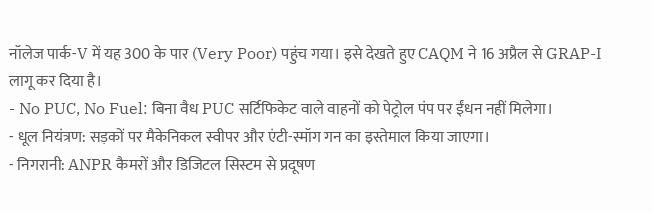नॉलेज पार्क-V में यह 300 के पार (Very Poor) पहुंच गया। इसे देखते हुए CAQM ने 16 अप्रैल से GRAP-I लागू कर दिया है।
- No PUC, No Fuel: बिना वैध PUC सर्टिफिकेट वाले वाहनों को पेट्रोल पंप पर ईंधन नहीं मिलेगा।
- धूल नियंत्रण: सड़कों पर मैकेनिकल स्वीपर और एंटी-स्मॉग गन का इस्तेमाल किया जाएगा।
- निगरानी: ANPR कैमरों और डिजिटल सिस्टम से प्रदूषण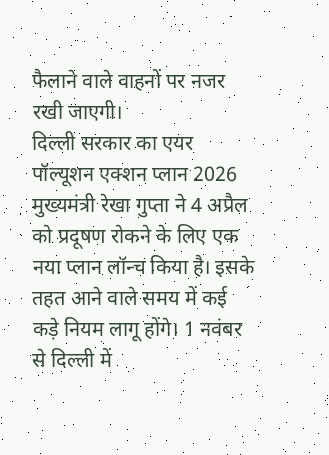फैलाने वाले वाहनों पर नजर रखी जाएगी।
दिल्ली सरकार का एयर पॉल्यूशन एक्शन प्लान 2026
मुख्यमंत्री रेखा गुप्ता ने 4 अप्रैल को प्रदूषण रोकने के लिए एक नया प्लान लॉन्च किया है। इसके तहत आने वाले समय में कई कड़े नियम लागू होंगे। 1 नवंबर से दिल्ली में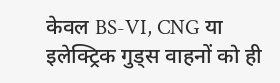केवल BS-VI, CNG या इलेक्ट्रिक गुड्स वाहनों को ही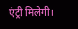एंट्री मिलेगी।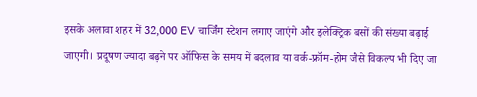इसके अलावा शहर में 32,000 EV चार्जिंग स्टेशन लगाए जाएंगे और इलेक्ट्रिक बसों की संख्या बढ़ाई जाएगी। प्रदूषण ज्यादा बढ़ने पर ऑफिस के समय में बदलाव या वर्क-फ्रॉम-होम जैसे विकल्प भी दिए जा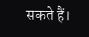सकते हैं।